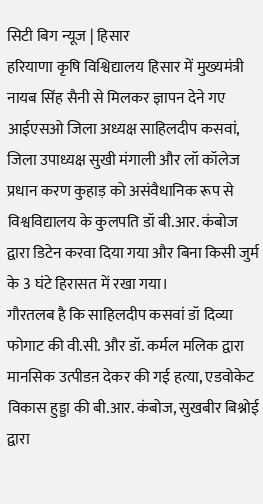सिटी बिग न्यूज | हिसार
हरियाणा कृषि विश्विद्यालय हिसार में मुख्यमंत्री नायब सिंह सैनी से मिलकर ज्ञापन देने गए आईएसओ जिला अध्यक्ष साहिलदीप कसवां, जिला उपाध्यक्ष सुखी मंगाली और लॉ कॉलेज प्रधान करण कुहाड़ को असंवैधानिक रूप से विश्वविद्यालय के कुलपति डॉ बी.आर. कंबोज द्वारा डिटेन करवा दिया गया और बिना किसी जुर्म के 3 घंटे हिरासत में रखा गया।
गौरतलब है कि साहिलदीप कसवां डॉ दिव्या फोगाट की वी.सी. और डॉ. कर्मल मलिक द्वारा मानसिक उत्पीडऩ देकर की गई हत्या, एडवोकेट विकास हुड्डा की बी.आर. कंबोज, सुखबीर बिश्नोई द्वारा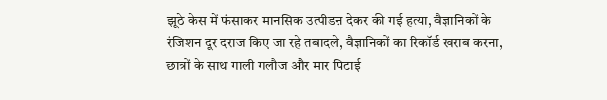झूठे केस में फंसाकर मानसिक उत्पीडऩ देकर की गई हत्या, वैज्ञानिकों के रंजिशन दूर दराज किए जा रहे तबादले, वैज्ञानिकों का रिकॉर्ड खराब करना, छात्रों के साथ गाली गलौज और मार पिटाई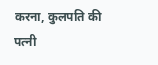करना, कुलपति की पत्नी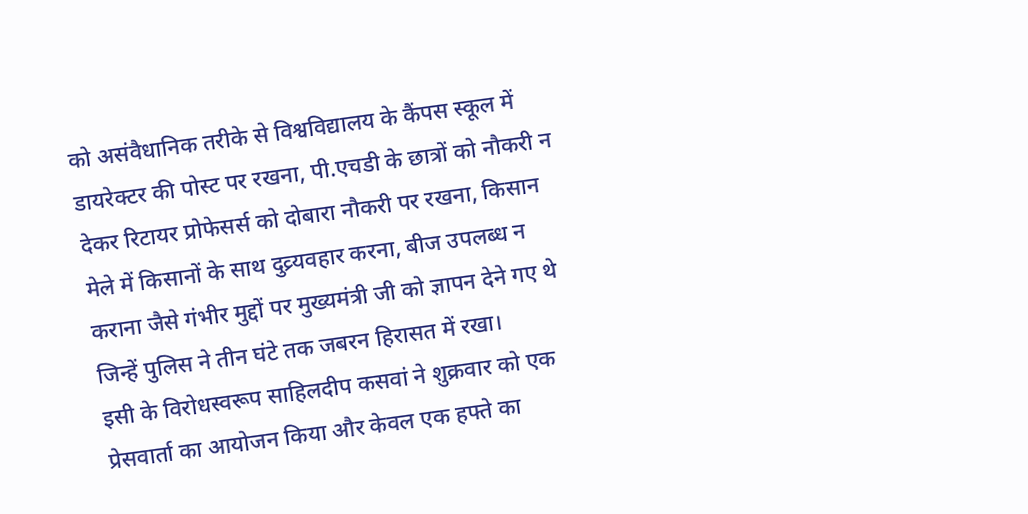को असंवैधानिक तरीके से विश्वविद्यालय के कैंपस स्कूल में डायरेक्टर की पोस्ट पर रखना, पी.एचडी के छात्रों को नौकरी न देकर रिटायर प्रोफेसर्स को दोबारा नौकरी पर रखना, किसान मेले में किसानों के साथ दुव्र्यवहार करना, बीज उपलब्ध न कराना जैसे गंभीर मुद्दों पर मुख्यमंत्री जी को ज्ञापन देने गए थे जिन्हें पुलिस ने तीन घंटे तक जबरन हिरासत में रखा।
इसी के विरोधस्वरूप साहिलदीप कसवां ने शुक्रवार को एक प्रेसवार्ता का आयोजन किया और केवल एक हफ्ते का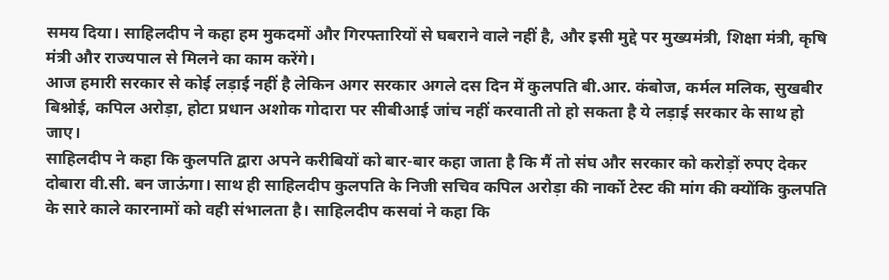समय दिया। साहिलदीप ने कहा हम मुकदमों और गिरफ्तारियों से घबराने वाले नहीं है, और इसी मुद्दे पर मुख्यमंत्री, शिक्षा मंत्री, कृषि मंत्री और राज्यपाल से मिलने का काम करेंगे।
आज हमारी सरकार से कोई लड़ाई नहीं है लेकिन अगर सरकार अगले दस दिन में कुलपति बी.आर. कंबोज, कर्मल मलिक, सुखबीर बिश्नोई, कपिल अरोड़ा, होटा प्रधान अशोक गोदारा पर सीबीआई जांच नहीं करवाती तो हो सकता है ये लड़ाई सरकार के साथ हो जाए।
साहिलदीप ने कहा कि कुलपति द्वारा अपने करीबियों को बार-बार कहा जाता है कि मैं तो संघ और सरकार को करोड़ों रुपए देकर दोबारा वी.सी. बन जाऊंगा। साथ ही साहिलदीप कुलपति के निजी सचिव कपिल अरोड़ा की नार्को टेस्ट की मांग की क्योंकि कुलपति के सारे काले कारनामों को वही संभालता है। साहिलदीप कसवां ने कहा कि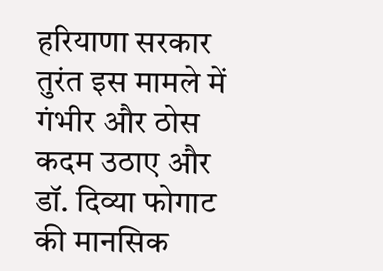हरियाणा सरकार तुरंत इस मामले में गंभीर और ठोस कदम उठाए और डॉ. दिव्या फोगाट की मानसिक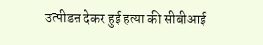उत्पीडऩ देकर हुई हत्या की सीबीआई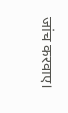जांच करवाए।